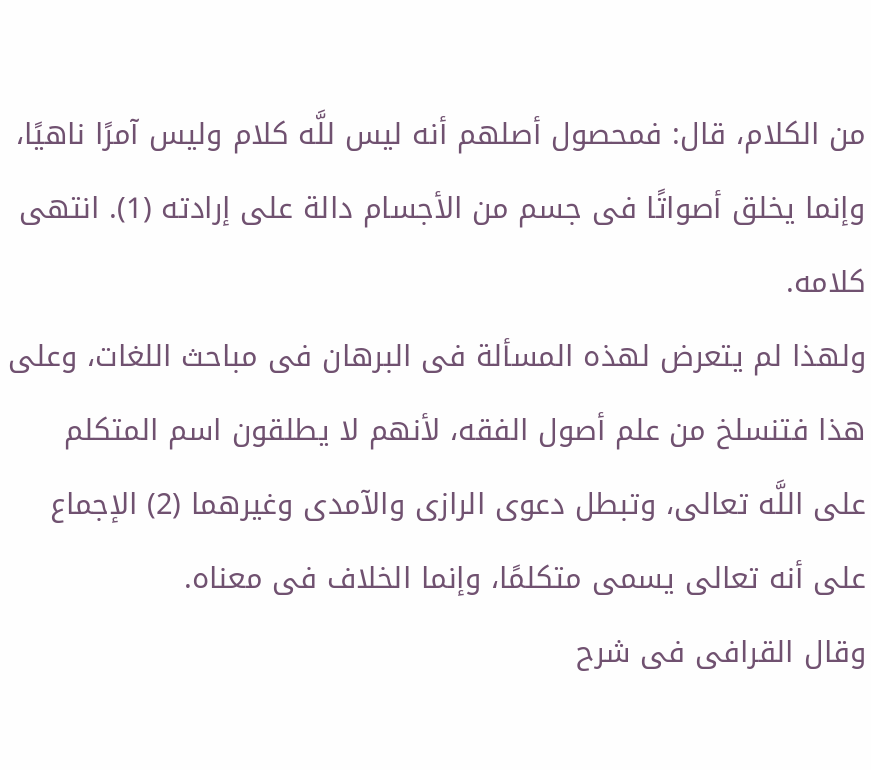من الكلام، قال: فمحصول أصلهم أنه ليس للَّه كلام وليس آمرًا ناهيًا، وإنما يخلق أصواتًا فى جسم من الأجسام دالة على إرادته (1). انتهى كلامه.
ولهذا لم يتعرض لهذه المسألة فى البرهان فى مباحث اللغات، وعلى هذا فتنسلخ من علم أصول الفقه، لأنهم لا يطلقون اسم المتكلم على اللَّه تعالى، وتبطل دعوى الرازى والآمدى وغيرهما (2) الإجماع على أنه تعالى يسمى متكلمًا، وإنما الخلاف فى معناه.
وقال القرافى فى شرح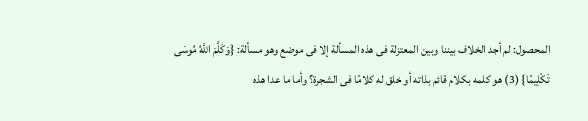المحصول: لم أجد الخلاف بيننا وبين المعتزلة فى هذه المسألة إلا فى موضع وهو مسألة: {وَكَلَّمَ اللَّهُ مُوسَى تَكْلِيمًا} (3) هو كلمه بكلام قائم بذاته أو خلق له كلامًا فى الشجرة؟ وأما ما عدا هذه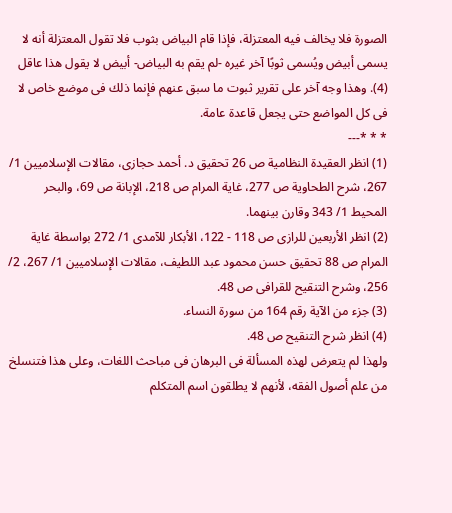الصورة فلا يخالف فيه المعتزلة، فإذا قام البياض بثوب فلا تقول المعتزلة أنه لا يسمى أبيض ويُسمى ثوبًا آخر غيره -لم يقم به البياض- أبيض لا يقول هذا عاقل (4). وهذا وجه آخر على تقرير ثبوت ما سبق عنهم فإنما ذلك فى موضع خاص لا فى كل المواضع حتى يجعل قاعدة عامة.
* * *---
(1) انظر العقيدة النظامية ص 26 تحقيق د. أحمد حجازى، مقالات الإسلاميين 1/ 267، شرح الطحاوية ص 277، غاية المرام ص 218، الإبانة ص 69، والبحر المحيط 1/ 343 وقارن بينهما.
(2) انظر الأربعين للرازى ص 118 - 122، الأبكار للآمدى 1/ 272 بواسطة غاية المرام ص 88 تحقيق حسن محمود عبد اللطيف، مقالات الإسلاميين 1/ 267، 2/ 256، وشرح التنقيح للقرافى ص 48.
(3) جزء من الآية رقم 164 من سورة النساء.
(4) انظر شرح التنقيح ص 48.
ولهذا لم يتعرض لهذه المسألة فى البرهان فى مباحث اللغات، وعلى هذا فتنسلخ من علم أصول الفقه، لأنهم لا يطلقون اسم المتكلم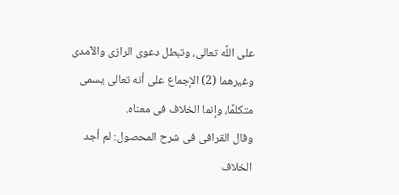على اللَّه تعالى، وتبطل دعوى الرازى والآمدى وغيرهما (2) الإجماع على أنه تعالى يسمى متكلمًا، وإنما الخلاف فى معناه.
وقال القرافى فى شرح المحصول: لم أجد الخلاف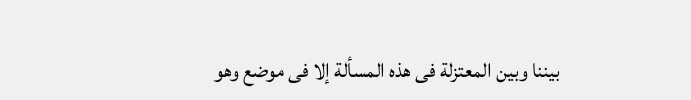بيننا وبين المعتزلة فى هذه المسألة إلا فى موضع وهو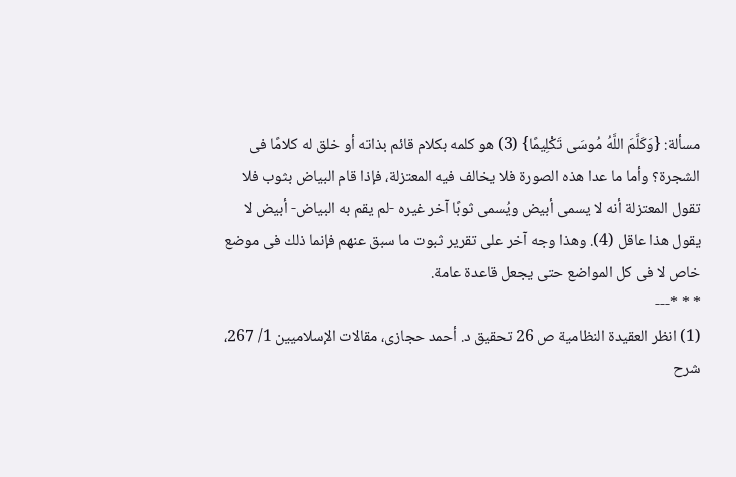مسألة: {وَكَلَّمَ اللَّهُ مُوسَى تَكْلِيمًا} (3) هو كلمه بكلام قائم بذاته أو خلق له كلامًا فى الشجرة؟ وأما ما عدا هذه الصورة فلا يخالف فيه المعتزلة، فإذا قام البياض بثوب فلا تقول المعتزلة أنه لا يسمى أبيض ويُسمى ثوبًا آخر غيره -لم يقم به البياض- أبيض لا يقول هذا عاقل (4). وهذا وجه آخر على تقرير ثبوت ما سبق عنهم فإنما ذلك فى موضع خاص لا فى كل المواضع حتى يجعل قاعدة عامة.
* * *---
(1) انظر العقيدة النظامية ص 26 تحقيق د. أحمد حجازى، مقالات الإسلاميين 1/ 267، شرح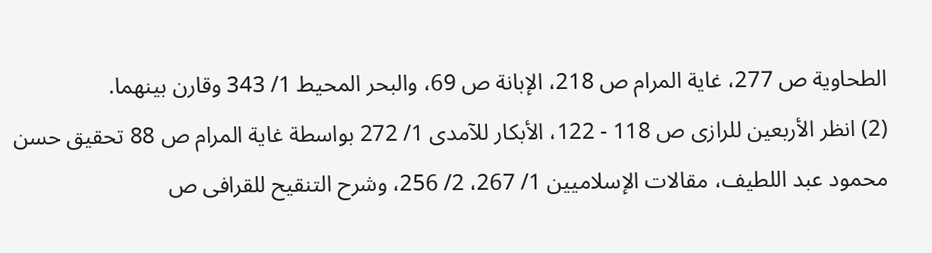الطحاوية ص 277، غاية المرام ص 218، الإبانة ص 69، والبحر المحيط 1/ 343 وقارن بينهما.
(2) انظر الأربعين للرازى ص 118 - 122، الأبكار للآمدى 1/ 272 بواسطة غاية المرام ص 88 تحقيق حسن محمود عبد اللطيف، مقالات الإسلاميين 1/ 267، 2/ 256، وشرح التنقيح للقرافى ص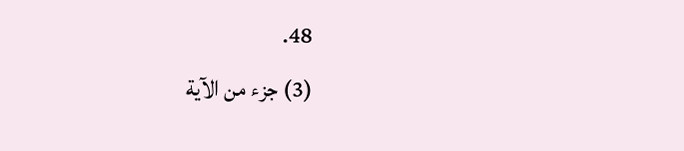48.
(3) جزء من الآية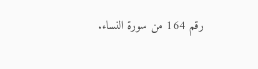رقم 164 من سورة النساء.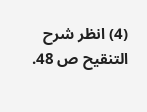(4) انظر شرح التنقيح ص 48.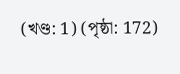(খণ্ড: 1) (পৃষ্ঠা: 172)